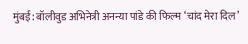मुंबई: बॉलीवुड अभिनेत्री अनन्या पांडे की फिल्म ‘चांद मेरा दिल’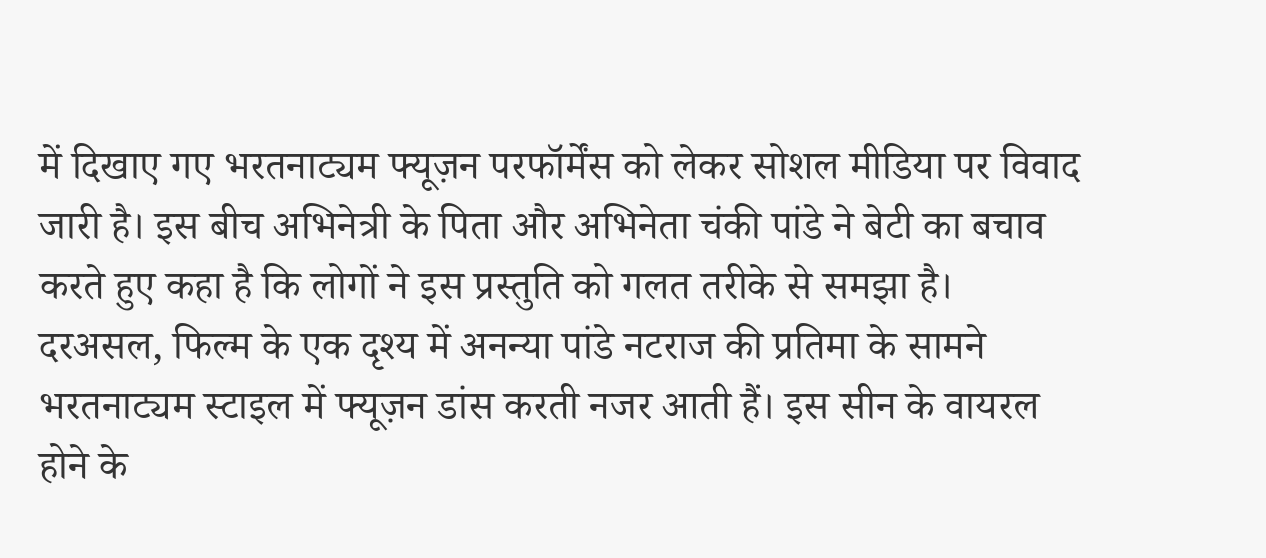में दिखाए गए भरतनाट्यम फ्यूज़न परफॉर्मेंस को लेकर सोशल मीडिया पर विवाद जारी है। इस बीच अभिनेत्री के पिता और अभिनेता चंकी पांडे ने बेटी का बचाव करते हुए कहा है कि लोगों ने इस प्रस्तुति को गलत तरीके से समझा है।
दरअसल, फिल्म के एक दृश्य में अनन्या पांडे नटराज की प्रतिमा के सामने भरतनाट्यम स्टाइल में फ्यूज़न डांस करती नजर आती हैं। इस सीन के वायरल होने के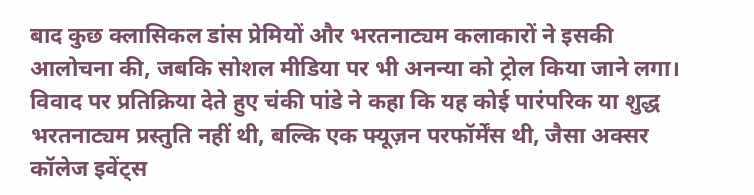बाद कुछ क्लासिकल डांस प्रेमियों और भरतनाट्यम कलाकारों ने इसकी आलोचना की, जबकि सोशल मीडिया पर भी अनन्या को ट्रोल किया जाने लगा।
विवाद पर प्रतिक्रिया देते हुए चंकी पांडे ने कहा कि यह कोई पारंपरिक या शुद्ध भरतनाट्यम प्रस्तुति नहीं थी, बल्कि एक फ्यूज़न परफॉर्मेंस थी, जैसा अक्सर कॉलेज इवेंट्स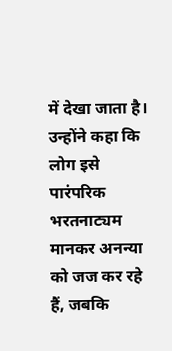में देखा जाता है। उन्होंने कहा कि लोग इसे पारंपरिक भरतनाट्यम मानकर अनन्या को जज कर रहे हैं, जबकि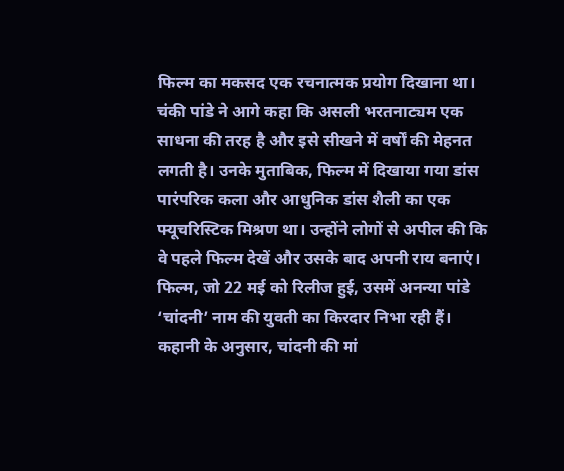फिल्म का मकसद एक रचनात्मक प्रयोग दिखाना था।
चंकी पांडे ने आगे कहा कि असली भरतनाट्यम एक साधना की तरह है और इसे सीखने में वर्षों की मेहनत लगती है। उनके मुताबिक, फिल्म में दिखाया गया डांस पारंपरिक कला और आधुनिक डांस शैली का एक फ्यूचरिस्टिक मिश्रण था। उन्होंने लोगों से अपील की कि वे पहले फिल्म देखें और उसके बाद अपनी राय बनाएं।
फिल्म, जो 22 मई को रिलीज हुई, उसमें अनन्या पांडे ‘चांदनी’ नाम की युवती का किरदार निभा रही हैं। कहानी के अनुसार, चांदनी की मां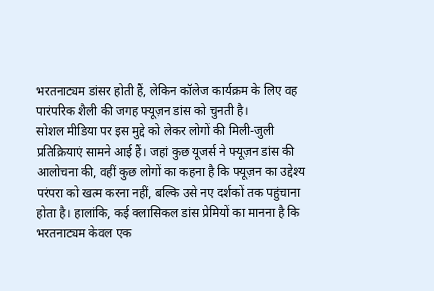भरतनाट्यम डांसर होती हैं, लेकिन कॉलेज कार्यक्रम के लिए वह पारंपरिक शैली की जगह फ्यूज़न डांस को चुनती है।
सोशल मीडिया पर इस मुद्दे को लेकर लोगों की मिली-जुली प्रतिक्रियाएं सामने आई हैं। जहां कुछ यूजर्स ने फ्यूज़न डांस की आलोचना की, वहीं कुछ लोगों का कहना है कि फ्यूज़न का उद्देश्य परंपरा को खत्म करना नहीं, बल्कि उसे नए दर्शकों तक पहुंचाना होता है। हालांकि, कई क्लासिकल डांस प्रेमियों का मानना है कि भरतनाट्यम केवल एक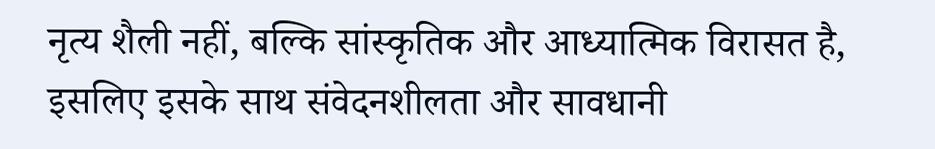नृत्य शैली नहीं, बल्कि सांस्कृतिक और आध्यात्मिक विरासत है, इसलिए इसके साथ संवेदनशीलता और सावधानी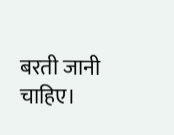बरती जानी चाहिए।